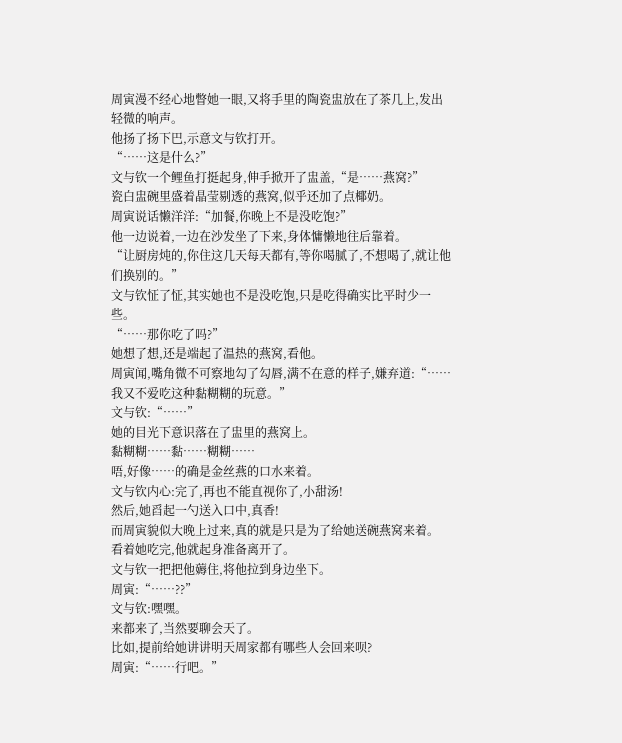周寅漫不经心地瞥她一眼,又将手里的陶瓷盅放在了茶几上,发出轻微的响声。
他扬了扬下巴,示意文与钦打开。
“……这是什么?”
文与钦一个鲤鱼打挺起身,伸手掀开了盅盖,“是……燕窝?”
瓷白盅碗里盛着晶莹剔透的燕窝,似乎还加了点椰奶。
周寅说话懒洋洋:“加餐,你晚上不是没吃饱?”
他一边说着,一边在沙发坐了下来,身体慵懒地往后靠着。
“让厨房炖的,你住这几天每天都有,等你喝腻了,不想喝了,就让他们换别的。”
文与钦怔了怔,其实她也不是没吃饱,只是吃得确实比平时少一些。
“……那你吃了吗?”
她想了想,还是端起了温热的燕窝,看他。
周寅闻,嘴角微不可察地勾了勾唇,满不在意的样子,嫌弃道:“……我又不爱吃这种黏糊糊的玩意。”
文与钦:“……”
她的目光下意识落在了盅里的燕窝上。
黏糊糊……黏……糊糊……
唔,好像……的确是金丝燕的口水来着。
文与钦内心:完了,再也不能直视你了,小甜汤!
然后,她舀起一勺送入口中,真香!
而周寅貌似大晚上过来,真的就是只是为了给她送碗燕窝来着。
看着她吃完,他就起身准备离开了。
文与钦一把把他薅住,将他拉到身边坐下。
周寅:“……??”
文与钦:嘿嘿。
来都来了,当然要聊会天了。
比如,提前给她讲讲明天周家都有哪些人会回来呗?
周寅:“……行吧。”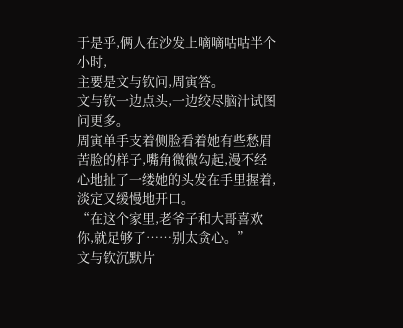于是乎,俩人在沙发上嘀嘀咕咕半个小时,
主要是文与钦问,周寅答。
文与钦一边点头,一边绞尽脑汁试图问更多。
周寅单手支着侧脸看着她有些愁眉苦脸的样子,嘴角微微勾起,漫不经心地扯了一缕她的头发在手里握着,淡定又缓慢地开口。
“在这个家里,老爷子和大哥喜欢你,就足够了……别太贪心。”
文与钦沉默片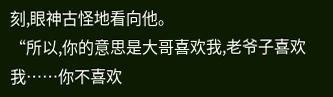刻,眼神古怪地看向他。
“所以,你的意思是大哥喜欢我,老爷子喜欢我……你不喜欢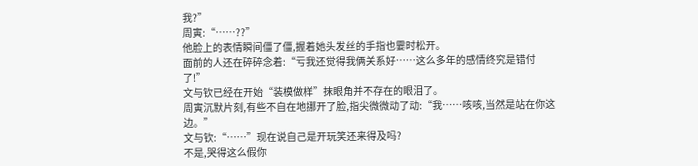我?”
周寅:“……??”
他脸上的表情瞬间僵了僵,握着她头发丝的手指也霎时松开。
面前的人还在碎碎念着:“亏我还觉得我俩关系好……这么多年的感情终究是错付了!”
文与钦已经在开始“装模做样”抹眼角并不存在的眼泪了。
周寅沉默片刻,有些不自在地挪开了脸,指尖微微动了动:“我……咳咳,当然是站在你这边。”
文与钦:“……”现在说自己是开玩笑还来得及吗?
不是,哭得这么假你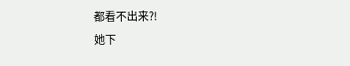都看不出来?!
她下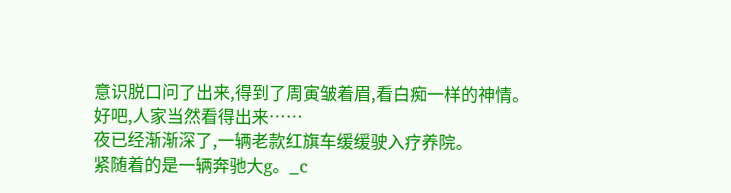意识脱口问了出来,得到了周寅皱着眉,看白痴一样的神情。
好吧,人家当然看得出来……
夜已经渐渐深了,一辆老款红旗车缓缓驶入疗养院。
紧随着的是一辆奔驰大g。_c